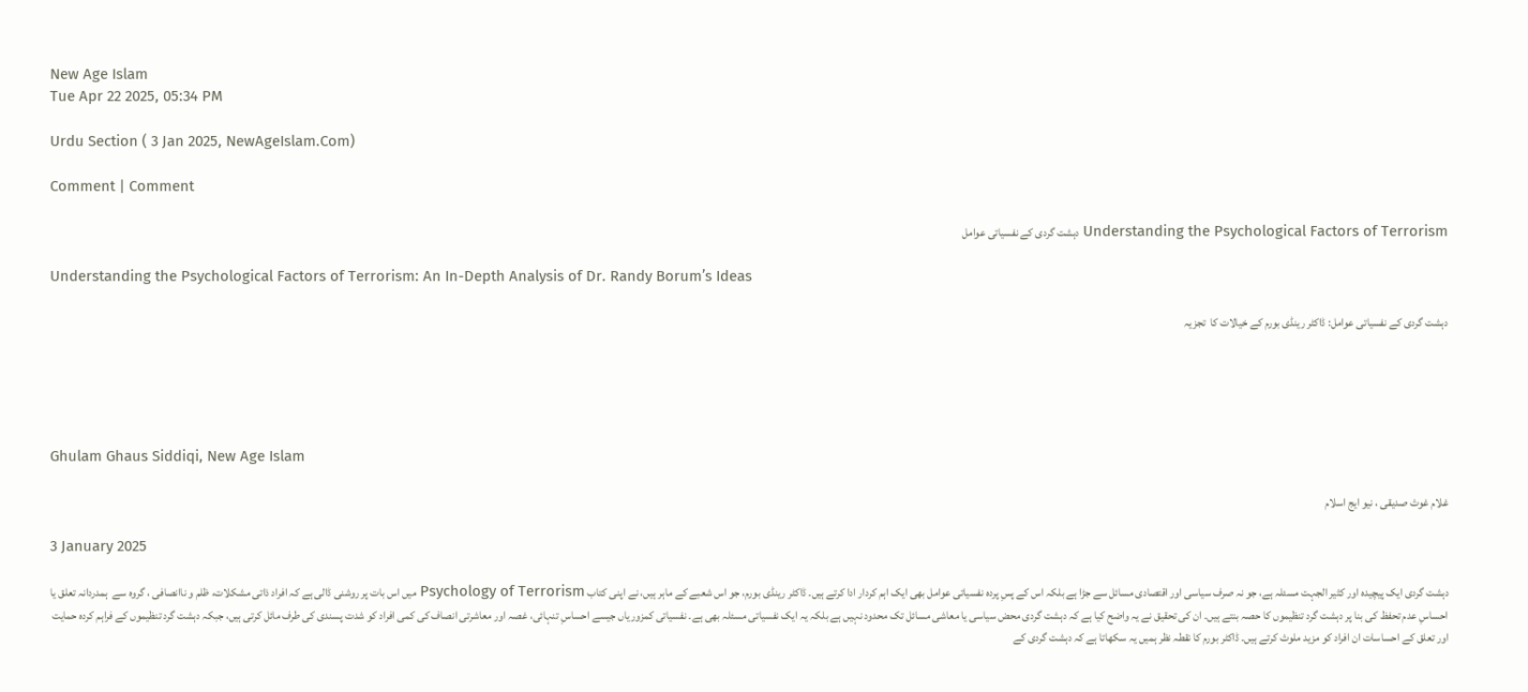New Age Islam
Tue Apr 22 2025, 05:34 PM

Urdu Section ( 3 Jan 2025, NewAgeIslam.Com)

Comment | Comment

Understanding the Psychological Factors of Terrorism دہشت گردی کے نفسیاتی عوامل

Understanding the Psychological Factors of Terrorism: An In-Depth Analysis of Dr. Randy Borum’s Ideas

دہشت گردی کے نفسیاتی عوامل: ڈاکٹر رینڈی بورم کے خیالات کا  تجزیہ





Ghulam Ghaus Siddiqi, New Age Islam

غلام غوث صدیقی ، نیو ایج اسلام

3 January 2025

دہشت گردی ایک پیچیدہ اور کثیر الجہت مسئلہ ہے، جو نہ صرف سیاسی اور اقتصادی مسائل سے جڑا ہے بلکہ اس کے پسِ پردہ نفسیاتی عوامل بھی ایک اہم کردار ادا کرتے ہیں۔ ڈاکٹر رینڈی بورم، جو اس شعبے کے ماہر ہیں، نے اپنی کتاب Psychology of Terrorism میں اس بات پر روشنی ڈالی ہے کہ افراد ذاتی مشکلات، ظلم و ناانصافی ، گروہ سے  ہمدردانہ تعلق یا احساسِ عدم تحفظ کی بنا پر دہشت گرد تنظیموں کا حصہ بنتے ہیں۔ ان کی تحقیق نے یہ واضح کیا ہے کہ دہشت گردی محض سیاسی یا معاشی مسائل تک محدود نہیں ہے بلکہ یہ ایک نفسیاتی مسئلہ بھی ہے۔ نفسیاتی کمزوریاں جیسے احساسِ تنہائی، غصہ اور معاشرتی انصاف کی کمی افراد کو شدت پسندی کی طرف مائل کرتی ہیں، جبکہ دہشت گرد تنظیموں کے فراہم کردہ حمایت اور تعلق کے احساسات ان افراد کو مزید ملوث کرتے ہیں۔ ڈاکٹر بورم کا نقطہ نظر ہمیں یہ سکھاتا ہے کہ دہشت گردی کے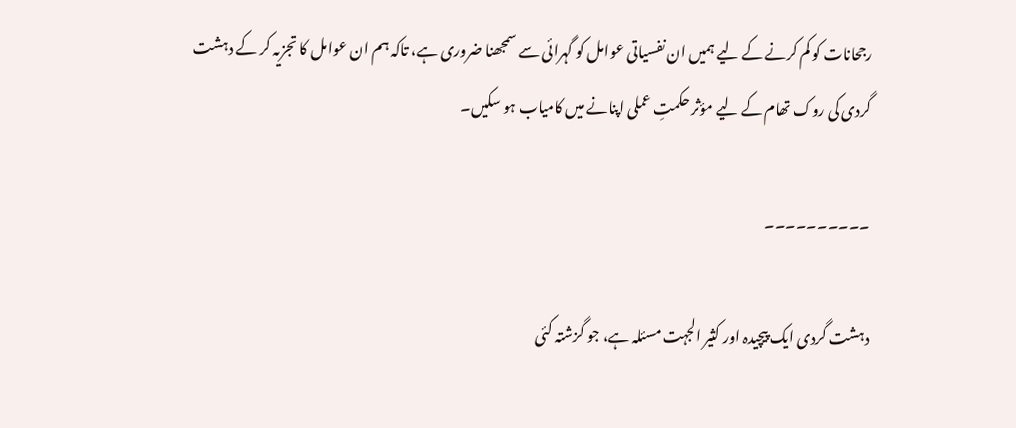رجحانات کو کم کرنے کے لیے ہمیں ان نفسیاتی عوامل کو گہرائی سے سمجھنا ضروری ہے، تاکہ ہم ان عوامل کا تجزیہ کر کے دہشت گردی کی روک تھام کے لیے مؤثر حکمتِ عملی اپنانے میں کامیاب ہو سکیں۔

۔۔۔۔۔۔۔۔۔۔

دہشت گردی ایک پیچیدہ اور کثیر الجہت مسئلہ ہے، جو گزشتہ کئی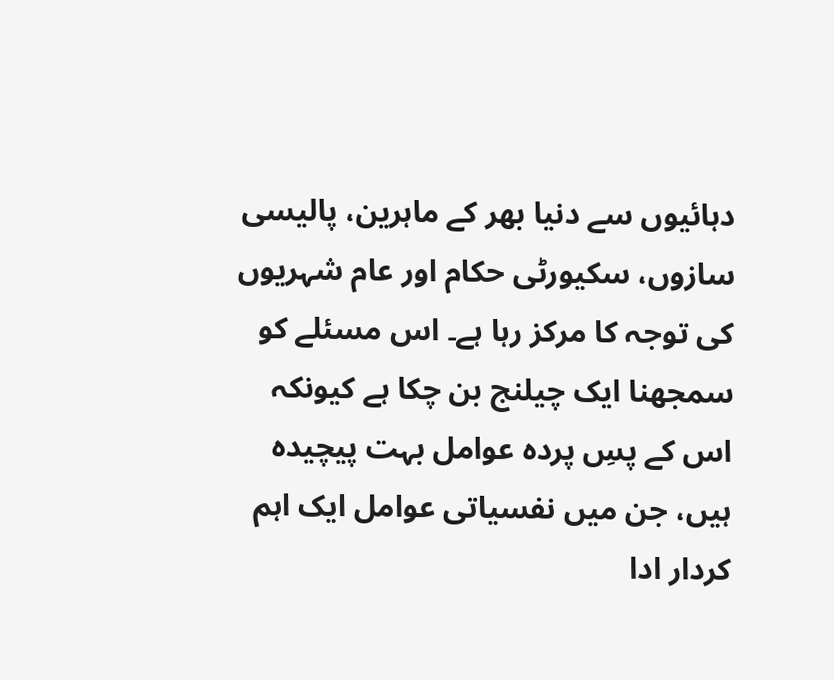دہائیوں سے دنیا بھر کے ماہرین، پالیسی سازوں، سکیورٹی حکام اور عام شہریوں کی توجہ کا مرکز رہا ہے۔ اس مسئلے کو سمجھنا ایک چیلنج بن چکا ہے کیونکہ اس کے پسِ پردہ عوامل بہت پیچیدہ ہیں، جن میں نفسیاتی عوامل ایک اہم کردار ادا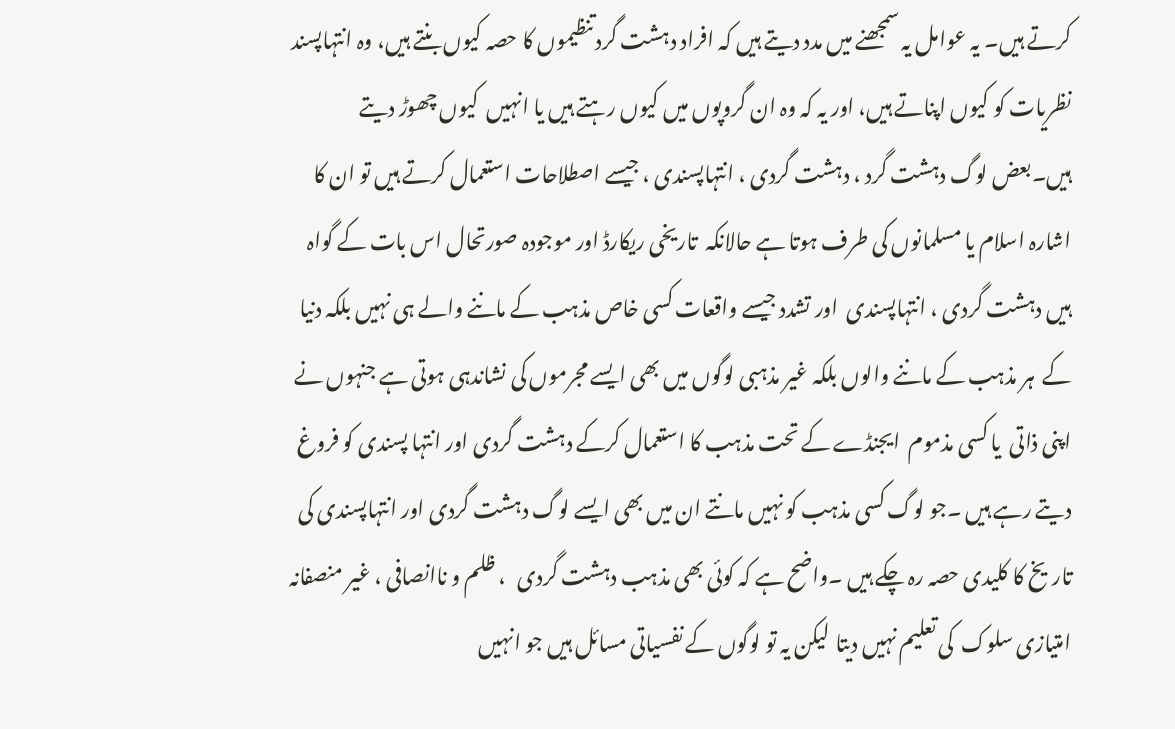کرتے ہیں۔ یہ عوامل یہ سمجھنے میں مدد دیتے ہیں کہ افراد دہشت گرد تنظیموں کا حصہ کیوں بنتے ہیں، وہ انتہاپسند نظریات کو کیوں اپناتے ہیں، اور یہ کہ وہ ان گروپوں میں کیوں رہتے ہیں یا انہیں  کیوں چھوڑ دیتے ہیں۔بعض لوگ دہشت گرد ، دہشت گردی ، انتہاپسندی ، جیسے اصطلاحات استعمال کرتے ہیں تو ان کا  اشارہ اسلام یا مسلمانوں کی طرف ہوتا ہے حالانکہ  تاریخی ریکارڈ اور موجودہ صورتحال اس بات کے گواہ ہیں دہشت گردی ، انتہاپسندی  اور تشدد جیسے واقعات کسی خاص مذہب کے ماننے والے ہی نہیں بلکہ دنیا کے  ہر مذہب کے ماننے والوں بلکہ غیر مذہبی لوگوں میں بھی ایسے مجرموں کی نشاندہی ہوتی ہے جنہوں نے اپنی ذاتی  یا کسی مذموم  ایجنڈے کے تحت مذہب کا استعمال کرکے دہشت گردی اور انتہا پسندی کو فروغ دیتے رہے ہیں ۔جو لوگ کسی مذہب کو نہیں مانتے ان میں بھی ایسے لوگ دہشت گردی اور انتہاپسندی کی تاریخ کا کلیدی حصہ رہ چکے ہیں ۔واضح ہے کہ کوئی بھی مذہب دہشت گردی   ، ظلم و ناانصافی ، غیر منصفانہ امتیازی سلوک  کی تعلیم نہیں دیتا  لیکن یہ تو لوگوں کے نفسیاتی مسائل ہیں جو انہیں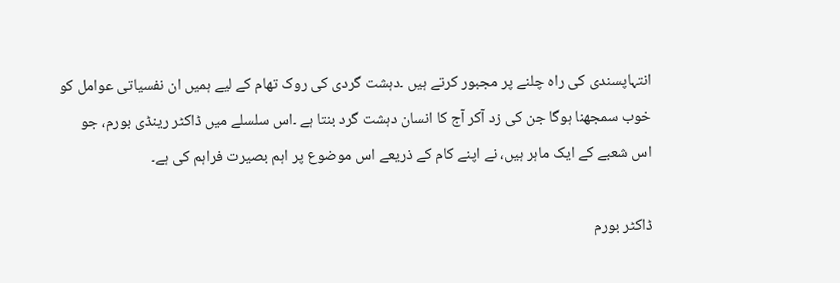انتہاپسندی کی راہ چلنے پر مجبور کرتے ہیں ۔دہشت گردی کی روک تھام کے لیے ہمیں ان نفسیاتی عوامل کو خوب سمجھنا ہوگا جن کی زد آکر آج کا انسان دہشت گرد بنتا ہے ۔اس سلسلے میں ڈاکٹر رینڈی بورم، جو اس شعبے کے ایک ماہر ہیں، نے اپنے کام کے ذریعے اس موضوع پر اہم بصیرت فراہم کی ہے۔

ڈاکٹر بورم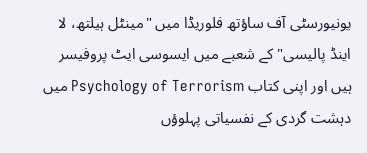یونیورسٹی آف ساؤتھ فلوریڈا میں "مینٹل ہیلتھ، لا اینڈ پالیسی" کے شعبے میں ایسوسی ایٹ پروفیسر ہیں اور اپنی کتاب Psychology of Terrorism میں دہشت گردی کے نفسیاتی پہلوؤں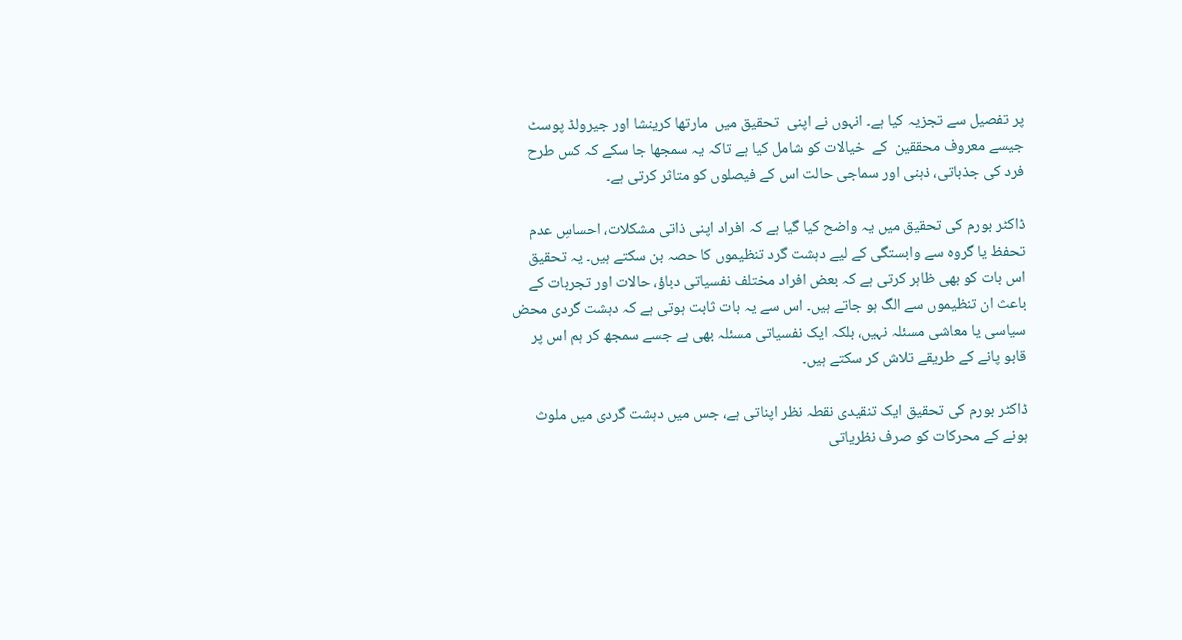پر تفصیل سے تجزیہ کیا ہے۔ انہوں نے اپنی  تحقیق میں  مارتھا کرینشا اور جیرولڈ پوسٹ  جیسے معروف محققین  کے  خیالات کو شامل کیا ہے تاکہ یہ سمجھا جا سکے کہ کس طرح فرد کی جذباتی، ذہنی اور سماجی حالت اس کے فیصلوں کو متاثر کرتی ہے۔

ڈاکٹر بورم کی تحقیق میں یہ واضح کیا گیا ہے کہ افراد اپنی ذاتی مشکلات، احساسِ عدم تحفظ یا گروہ سے وابستگی کے لیے دہشت گرد تنظیموں کا حصہ بن سکتے ہیں۔ یہ تحقیق اس بات کو بھی ظاہر کرتی ہے کہ بعض افراد مختلف نفسیاتی دباؤ، حالات اور تجربات کے باعث ان تنظیموں سے الگ ہو جاتے ہیں۔ اس سے یہ بات ثابت ہوتی ہے کہ دہشت گردی محض سیاسی یا معاشی مسئلہ نہیں، بلکہ ایک نفسیاتی مسئلہ بھی ہے جسے سمجھ کر ہم اس پر قابو پانے کے طریقے تلاش کر سکتے ہیں۔

ڈاکٹر بورم کی تحقیق ایک تنقیدی نقطہ نظر اپناتی ہے، جس میں دہشت گردی میں ملوث ہونے کے محرکات کو صرف نظریاتی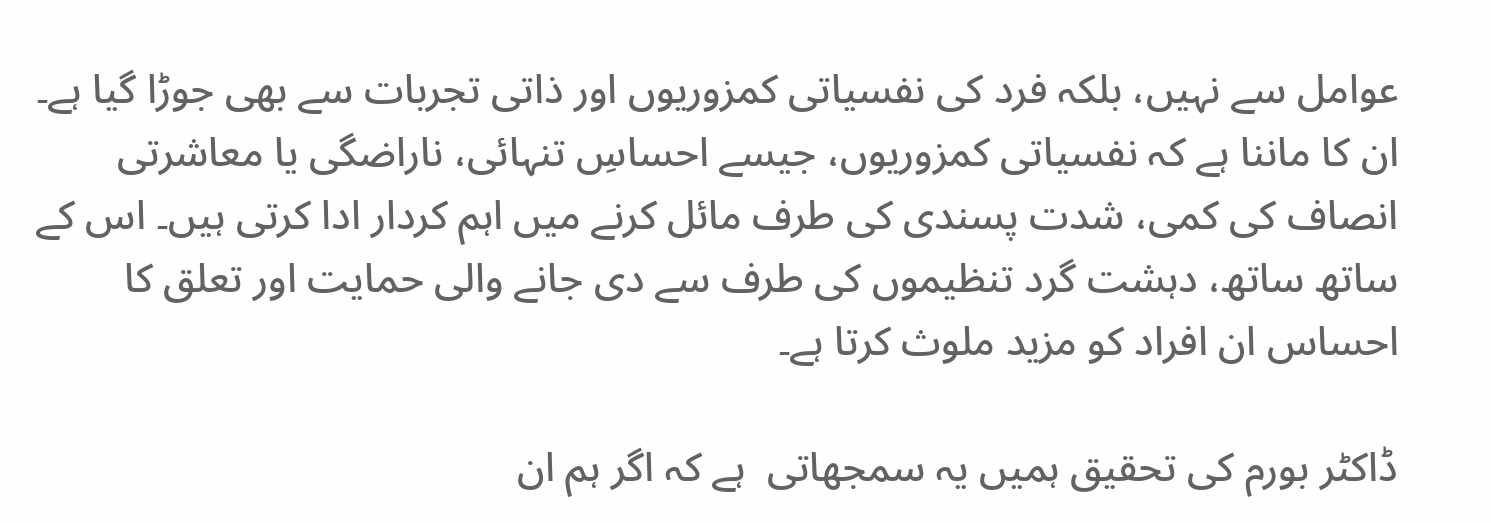عوامل سے نہیں، بلکہ فرد کی نفسیاتی کمزوریوں اور ذاتی تجربات سے بھی جوڑا گیا ہے۔ ان کا ماننا ہے کہ نفسیاتی کمزوریوں، جیسے احساسِ تنہائی، ناراضگی یا معاشرتی انصاف کی کمی، شدت پسندی کی طرف مائل کرنے میں اہم کردار ادا کرتی ہیں۔ اس کے ساتھ ساتھ، دہشت گرد تنظیموں کی طرف سے دی جانے والی حمایت اور تعلق کا احساس ان افراد کو مزید ملوث کرتا ہے۔

ڈاکٹر بورم کی تحقیق ہمیں یہ سمجھاتی  ہے کہ اگر ہم ان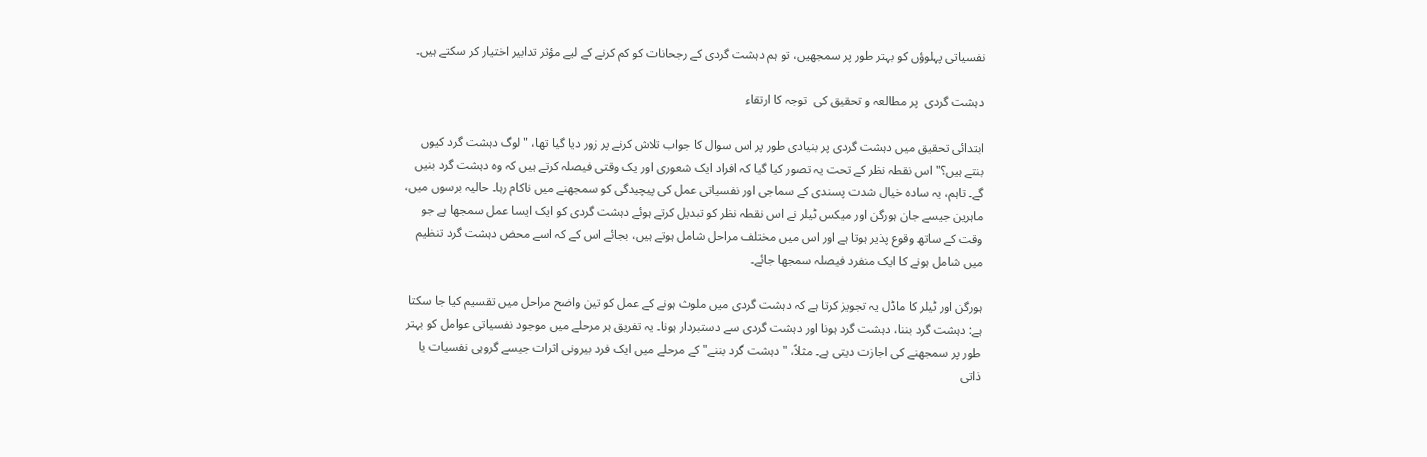نفسیاتی پہلوؤں کو بہتر طور پر سمجھیں، تو ہم دہشت گردی کے رجحانات کو کم کرنے کے لیے مؤثر تدابیر اختیار کر سکتے ہیں۔

دہشت گردی  پر مطالعہ و تحقیق کی  توجہ کا ارتقاء

ابتدائی تحقیق میں دہشت گردی پر بنیادی طور پر اس سوال کا جواب تلاش کرنے پر زور دیا گیا تھا، "لوگ دہشت گرد کیوں بنتے ہیں؟" اس نقطہ نظر کے تحت یہ تصور کیا گیا کہ افراد ایک شعوری اور یک وقتی فیصلہ کرتے ہیں کہ وہ دہشت گرد بنیں گے۔ تاہم، یہ سادہ خیال شدت پسندی کے سماجی اور نفسیاتی عمل کی پیچیدگی کو سمجھنے میں ناکام رہا۔ حالیہ برسوں میں، ماہرین جیسے جان ہورگن اور میکس ٹیلر نے اس نقطہ نظر کو تبدیل کرتے ہوئے دہشت گردی کو ایک ایسا عمل سمجھا ہے جو وقت کے ساتھ وقوع پذیر ہوتا ہے اور اس میں مختلف مراحل شامل ہوتے ہیں، بجائے اس کے کہ اسے محض دہشت گرد تنظیم میں شامل ہونے کا ایک منفرد فیصلہ سمجھا جائے۔

ہورگن اور ٹیلر کا ماڈل یہ تجویز کرتا ہے کہ دہشت گردی میں ملوث ہونے کے عمل کو تین واضح مراحل میں تقسیم کیا جا سکتا ہے: دہشت گرد بننا، دہشت گرد ہونا اور دہشت گردی سے دستبردار ہونا۔ یہ تفریق ہر مرحلے میں موجود نفسیاتی عوامل کو بہتر طور پر سمجھنے کی اجازت دیتی ہے۔ مثلاً، "دہشت گرد بننے" کے مرحلے میں ایک فرد بیرونی اثرات جیسے گروہی نفسیات یا ذاتی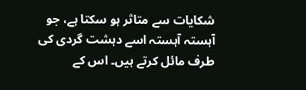شکایات سے متاثر ہو سکتا ہے، جو آہستہ آہستہ اسے دہشت گردی کی طرف مائل کرتے ہیں۔ اس کے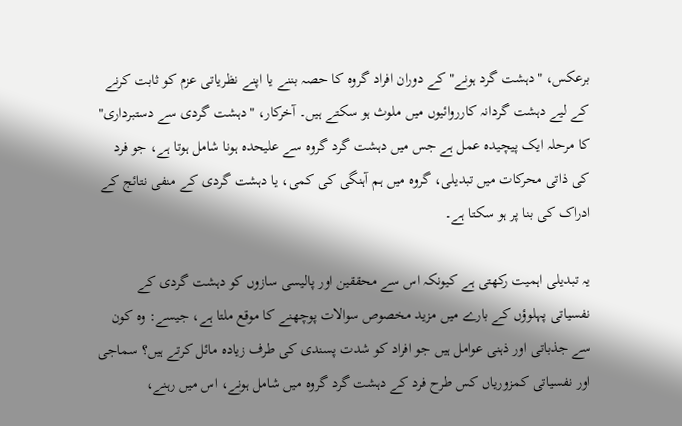برعکس، "دہشت گرد ہونے" کے دوران افراد گروہ کا حصہ بننے یا اپنے نظریاتی عزم کو ثابت کرنے کے لیے دہشت گردانہ کارروائیوں میں ملوث ہو سکتے ہیں۔ آخرکار، "دہشت گردی سے دستبرداری" کا مرحلہ ایک پیچیدہ عمل ہے جس میں دہشت گرد گروہ سے علیحدہ ہونا شامل ہوتا ہے، جو فرد کی ذاتی محرکات میں تبدیلی، گروہ میں ہم آہنگی کی کمی، یا دہشت گردی کے منفی نتائج کے ادراک کی بنا پر ہو سکتا ہے۔

یہ تبدیلی اہمیت رکھتی ہے کیونکہ اس سے محققین اور پالیسی سازوں کو دہشت گردی کے نفسیاتی پہلوؤں کے بارے میں مزید مخصوص سوالات پوچھنے کا موقع ملتا ہے، جیسے: وہ کون سے جذباتی اور ذہنی عوامل ہیں جو افراد کو شدت پسندی کی طرف زیادہ مائل کرتے ہیں؟ سماجی اور نفسیاتی کمزوریاں کس طرح فرد کے دہشت گرد گروہ میں شامل ہونے، اس میں رہنے،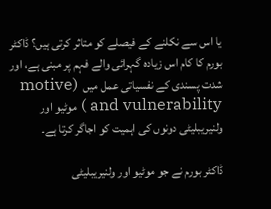یا اس سے نکلنے کے فیصلے کو متاثر کرتی ہیں؟ ڈاکٹر بورم کا کام اس زیادہ گہرائی والے فہم پر مبنی ہے، اور شدت پسندی کے نفسیاتی عمل میں  (motive and vulnerability ) موٹیو اور ولنیریبلیٹی دونوں کی اہمیت کو اجاگر کرتا ہے۔

ڈاکٹر بورم نے جو موٹیو اور ولنیریبلیٹی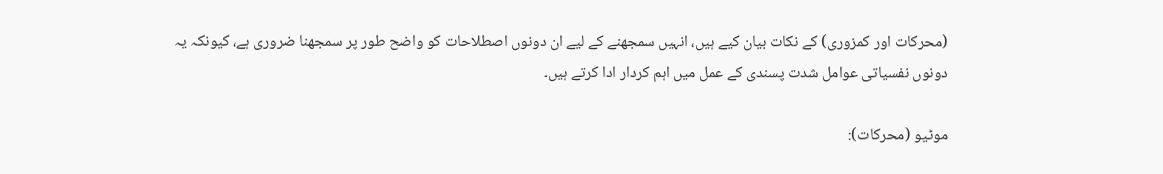(محرکات اور کمزوری) کے نکات بیان کیے ہیں، انہیں سمجھنے کے لیے ان دونوں اصطلاحات کو واضح طور پر سمجھنا ضروری ہے، کیونکہ یہ دونوں نفسیاتی عوامل شدت پسندی کے عمل میں اہم کردار ادا کرتے ہیں۔

موٹیو (محرکات):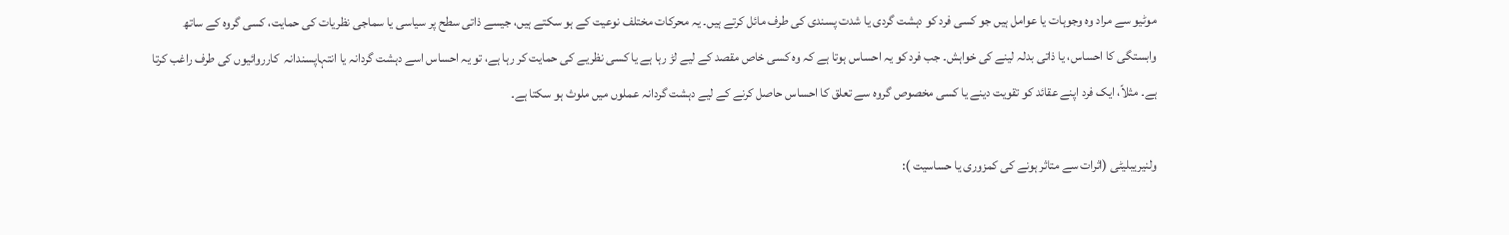موٹیو سے مراد وہ وجوہات یا عوامل ہیں جو کسی فرد کو دہشت گردی یا شدت پسندی کی طرف مائل کرتے ہیں۔ یہ محرکات مختلف نوعیت کے ہو سکتے ہیں، جیسے ذاتی سطح پر سیاسی یا سماجی نظریات کی حمایت، کسی گروہ کے ساتھ وابستگی کا احساس، یا ذاتی بدلہ لینے کی خواہش۔ جب فرد کو یہ احساس ہوتا ہے کہ وہ کسی خاص مقصد کے لیے لڑ رہا ہے یا کسی نظریے کی حمایت کر رہا ہے، تو یہ احساس اسے دہشت گردانہ یا انتہاپسندانہ  کارروائیوں کی طرف راغب کرتا ہے۔ مثلاً، ایک فرد اپنے عقائد کو تقویت دینے یا کسی مخصوص گروہ سے تعلق کا احساس حاصل کرنے کے لیے دہشت گردانہ عملوں میں ملوث ہو سکتا ہے۔

ولنیریبلیٹی (اثرات سے متاثر ہونے کی کمزوری یا حساسیت ):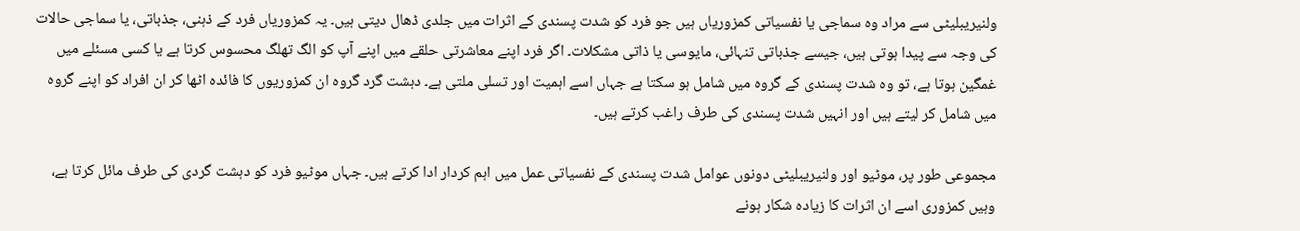ولنیریبلیٹی سے مراد وہ سماجی یا نفسیاتی کمزوریاں ہیں جو فرد کو شدت پسندی کے اثرات میں جلدی ڈھال دیتی ہیں۔ یہ کمزوریاں فرد کے ذہنی، جذباتی، یا سماجی حالات کی وجہ سے پیدا ہوتی ہیں، جیسے جذباتی تنہائی، مایوسی یا ذاتی مشکلات۔ اگر فرد اپنے معاشرتی حلقے میں اپنے آپ کو الگ تھلگ محسوس کرتا ہے یا کسی مسئلے میں غمگین ہوتا ہے، تو وہ شدت پسندی کے گروہ میں شامل ہو سکتا ہے جہاں اسے اہمیت اور تسلی ملتی ہے۔ دہشت گرد گروہ ان کمزوریوں کا فائدہ اٹھا کر ان افراد کو اپنے گروہ میں شامل کر لیتے ہیں اور انہیں شدت پسندی کی طرف راغب کرتے ہیں۔

مجموعی طور پر، موٹیو اور ولنیریبلیٹی دونوں عوامل شدت پسندی کے نفسیاتی عمل میں اہم کردار ادا کرتے ہیں۔ جہاں موٹیو فرد کو دہشت گردی کی طرف مائل کرتا ہے، وہیں کمزوری اسے ان اثرات کا زیادہ شکار ہونے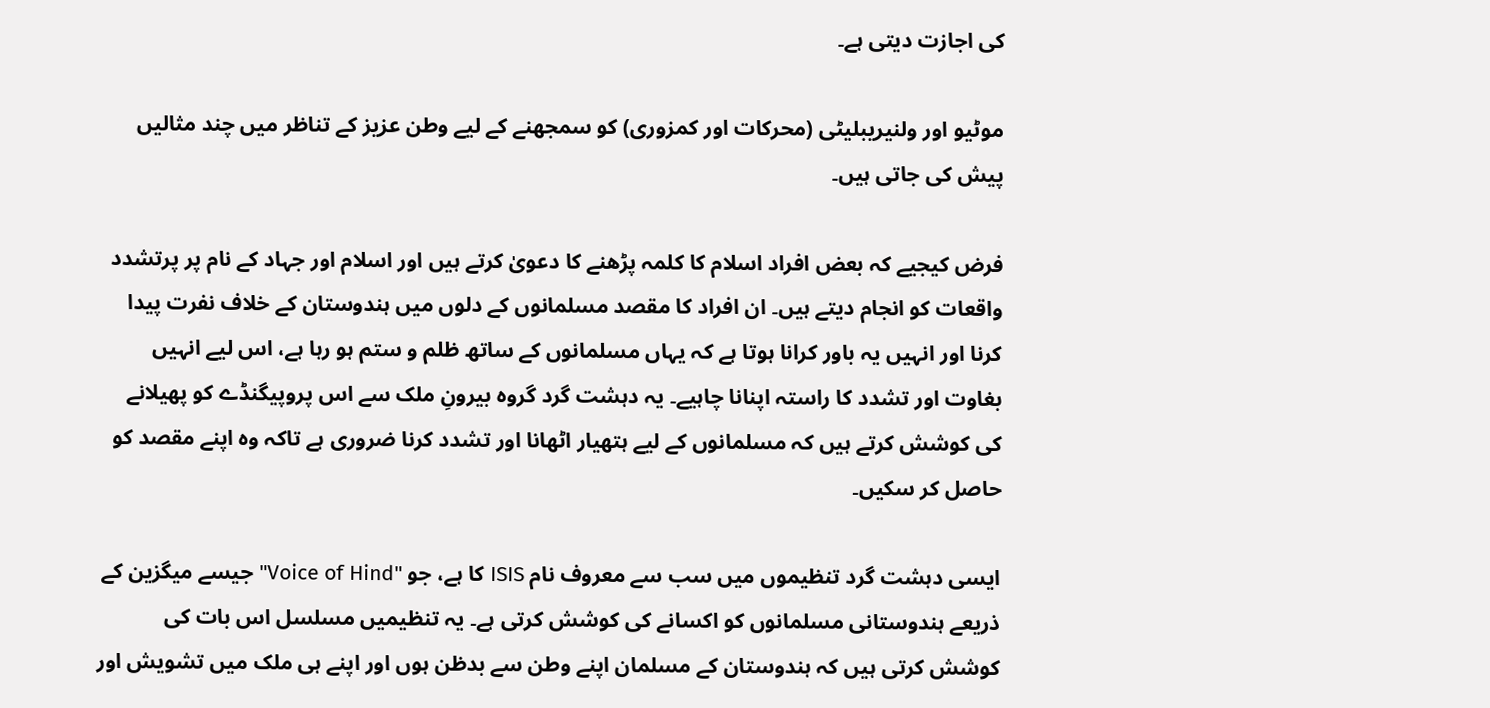کی اجازت دیتی ہے۔

موٹیو اور ولنیریبلیٹی (محرکات اور کمزوری) کو سمجھنے کے لیے وطن عزیز کے تناظر میں چند مثالیں پیش کی جاتی ہیں۔

فرض کیجیے کہ بعض افراد اسلام کا کلمہ پڑھنے کا دعویٰ کرتے ہیں اور اسلام اور جہاد کے نام پر پرتشدد واقعات کو انجام دیتے ہیں۔ ان افراد کا مقصد مسلمانوں کے دلوں میں ہندوستان کے خلاف نفرت پیدا کرنا اور انہیں یہ باور کرانا ہوتا ہے کہ یہاں مسلمانوں کے ساتھ ظلم و ستم ہو رہا ہے، اس لیے انہیں بغاوت اور تشدد کا راستہ اپنانا چاہیے۔ یہ دہشت گرد گروہ بیرونِ ملک سے اس پروپیگنڈے کو پھیلانے کی کوشش کرتے ہیں کہ مسلمانوں کے لیے ہتھیار اٹھانا اور تشدد کرنا ضروری ہے تاکہ وہ اپنے مقصد کو حاصل کر سکیں۔

ایسی دہشت گرد تنظیموں میں سب سے معروف نام ISIS کا ہے، جو "Voice of Hind" جیسے میگزین کے ذریعے ہندوستانی مسلمانوں کو اکسانے کی کوشش کرتی ہے۔ یہ تنظیمیں مسلسل اس بات کی کوشش کرتی ہیں کہ ہندوستان کے مسلمان اپنے وطن سے بدظن ہوں اور اپنے ہی ملک میں تشویش اور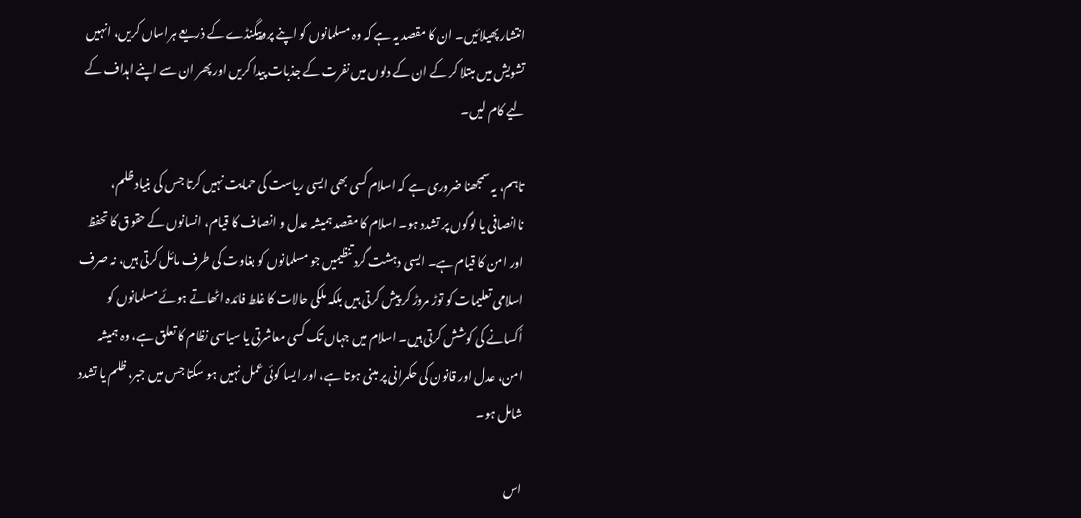انتشار پھیلائیں۔ ان کا مقصد یہ ہے کہ وہ مسلمانوں کو اپنے پروپیگنڈے کے ذریعے ہراساں کریں، انہیں تشویش میں مبتلا کر کے ان کے دلوں میں نفرت کے جذبات پیدا کریں اور پھر ان سے اپنے اہداف کے لیے کام لیں۔

تاہم، یہ سمجھنا ضروری ہے کہ اسلام کسی بھی ایسی ریاست کی حمایت نہیں کرتا جس کی بنیاد ظلم، ناانصافی یا لوگوں پر تشدد ہو۔ اسلام کا مقصد ہمیشہ عدل و انصاف کا قیام، انسانوں کے حقوق کا تحفظ اور امن کا قیام ہے۔ ایسی دہشت گرد تنظیمیں جو مسلمانوں کو بغاوت کی طرف مائل کرتی ہیں، نہ صرف اسلامی تعلیمات کو توڑ مروڑ کر پیش کرتی ہیں بلکہ ملکی حالات کا غلط فائدہ اٹھاتے ہوئے مسلمانوں کو اُکسانے کی کوشش کرتی ہیں۔ اسلام میں جہاں تک کسی معاشرتی یا سیاسی نظام کا تعلق ہے، وہ ہمیشہ امن، عدل اور قانون کی حکمرانی پر مبنی ہوتا ہے، اور ایسا کوئی عمل نہیں ہو سکتا جس میں جبر، ظلم یا تشدد شامل ہو۔

اس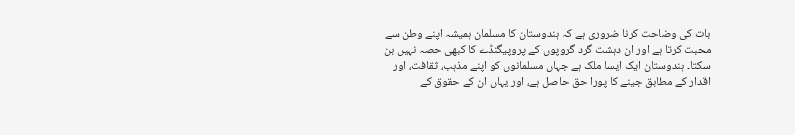بات کی وضاحت کرنا ضروری ہے کہ ہندوستان کا مسلمان ہمیشہ اپنے وطن سے محبت کرتا ہے اور ان دہشت گرد گروپوں کے پروپیگنڈے کا کبھی حصہ نہیں بن سکتا۔ ہندوستان ایک ایسا ملک ہے جہاں مسلمانوں کو اپنے مذہب، ثقافت، اور اقدار کے مطابق جینے کا پورا حق حاصل ہے، اور یہاں ان کے حقوق کے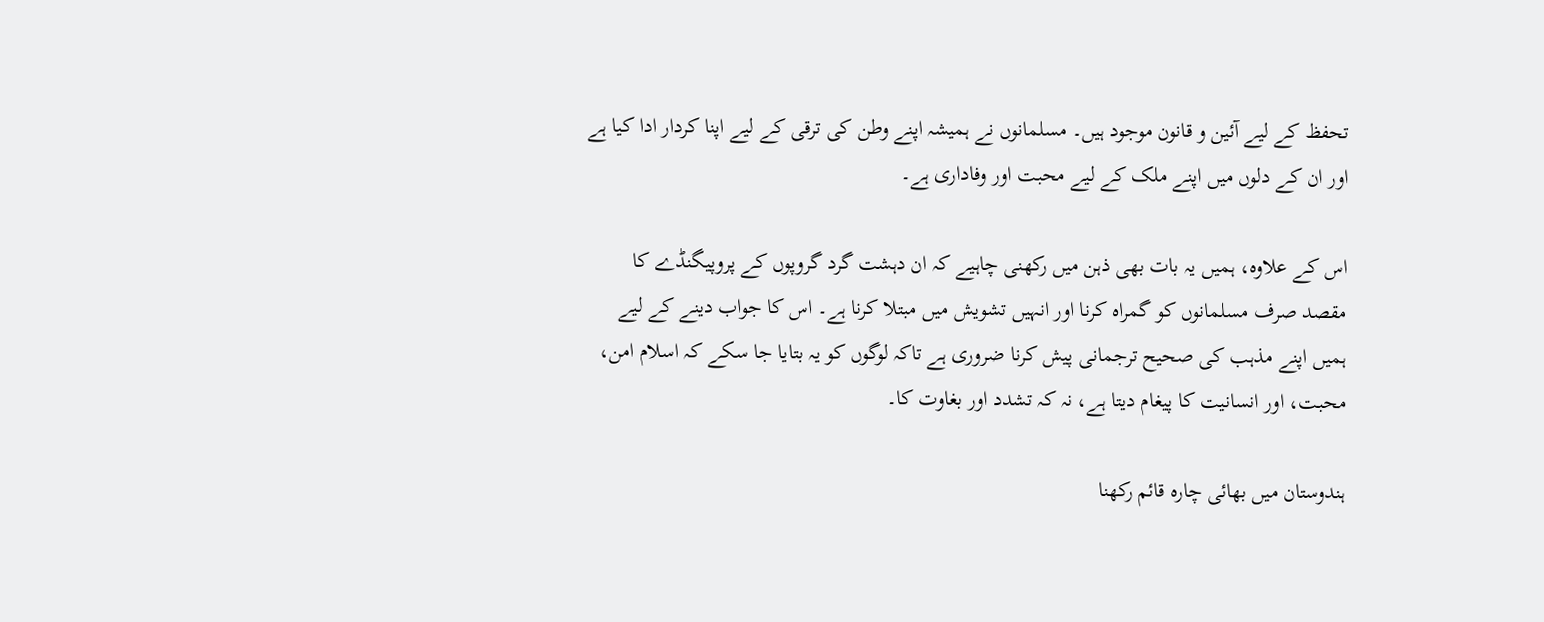تحفظ کے لیے آئین و قانون موجود ہیں۔ مسلمانوں نے ہمیشہ اپنے وطن کی ترقی کے لیے اپنا کردار ادا کیا ہے اور ان کے دلوں میں اپنے ملک کے لیے محبت اور وفاداری ہے۔

اس کے علاوہ، ہمیں یہ بات بھی ذہن میں رکھنی چاہیے کہ ان دہشت گرد گروپوں کے پروپیگنڈے کا مقصد صرف مسلمانوں کو گمراہ کرنا اور انہیں تشویش میں مبتلا کرنا ہے۔ اس کا جواب دینے کے لیے ہمیں اپنے مذہب کی صحیح ترجمانی پیش کرنا ضروری ہے تاکہ لوگوں کو یہ بتایا جا سکے کہ اسلام امن، محبت، اور انسانیت کا پیغام دیتا ہے، نہ کہ تشدد اور بغاوت کا۔

ہندوستان میں بھائی چارہ قائم رکھنا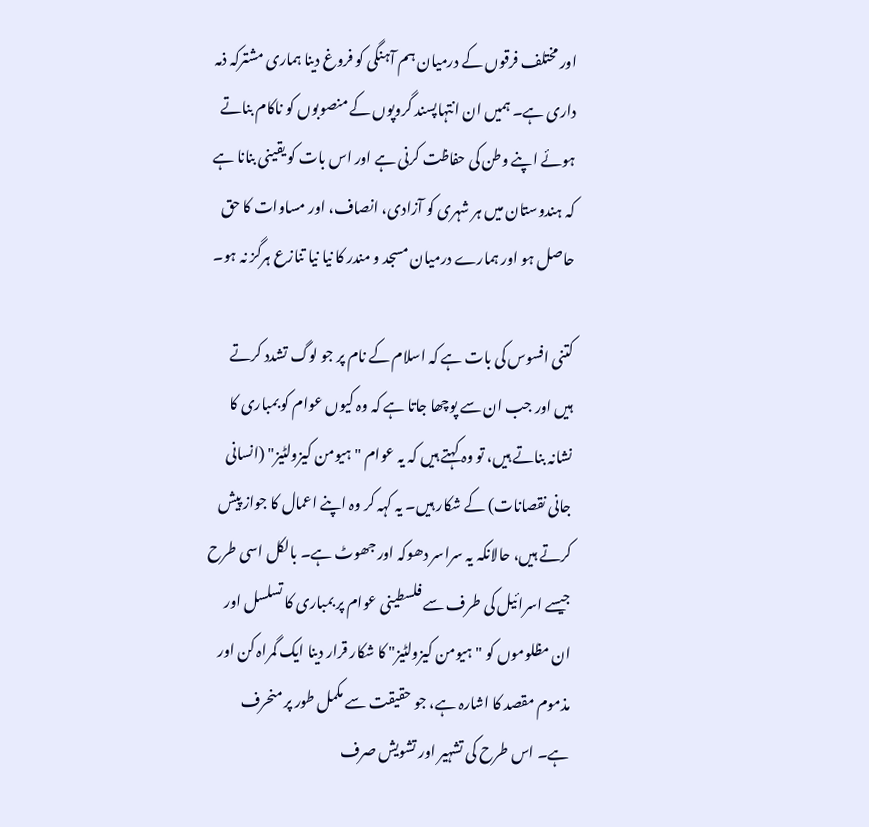اور مختلف فرقوں کے درمیان ہم آہنگی کو فروغ دینا ہماری مشترکہ ذمہ داری ہے۔ ہمیں ان انتہاپسند گروپوں کے منصوبوں کو ناکام بناتے ہوئے اپنے وطن کی حفاظت کرنی ہے اور اس بات کو یقینی بنانا ہے کہ ہندوستان میں ہر شہری کو آزادی، انصاف، اور مساوات کا حق حاصل ہو اور ہمارے درمیان مسجد و مندر کا نیا نیا تنازع ہرگز نہ ہو۔

کتنی افسوس کی بات ہے کہ اسلام کے نام پر جو لوگ تشدد کرتے ہیں اور جب ان سے پوچھا جاتا ہے کہ وہ کیوں عوام کو بمباری کا نشانہ بناتے ہیں، تو وہ کہتے ہیں کہ یہ عوام "ہیومن کیزولٹیز" (انسانی جانی نقصانات) کے شکار ہیں۔ یہ کہہ کر وہ اپنے اعمال کا جواز پیش کرتے ہیں، حالانکہ یہ سراسر دھوکہ اور جھوٹ ہے۔ بالکل اسی طرح جیسے اسرائیل کی طرف سے فلسطینی عوام پر بمباری کا تسلسل اور ان مظلوموں کو "ہیومن کیزولٹیز" کا شکار قرار دینا ایک گمراہ کن اور مذموم مقصد کا اشارہ ہے، جو حقیقت سے مکمل طور پر منحرف ہے۔ اس طرح کی تشہیر اور تشویش صرف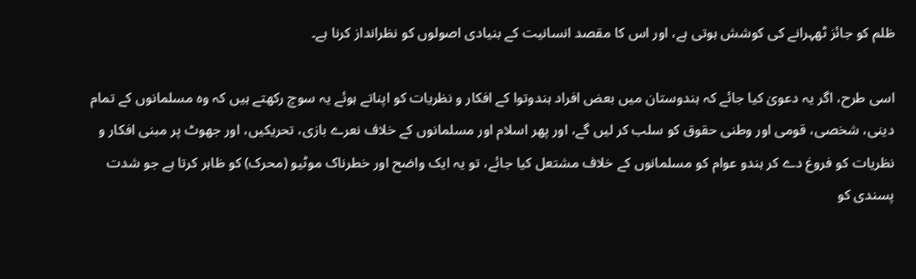ظلم کو جائز ٹھہرانے کی کوشش ہوتی ہے، اور اس کا مقصد انسانیت کے بنیادی اصولوں کو نظرانداز کرنا ہے۔

اسی طرح، اگر یہ دعویٰ کیا جائے کہ ہندوستان میں بعض افراد ہندوتوا کے افکار و نظریات کو اپناتے ہوئے یہ سوچ رکھتے ہیں کہ وہ مسلمانوں کے تمام دینی، شخصی، قومی اور وطنی حقوق کو سلب کر لیں گے، اور پھر اسلام اور مسلمانوں کے خلاف نعرے بازی، تحریکیں، اور جھوٹ پر مبنی افکار و نظریات کو فروغ دے کر ہندو عوام کو مسلمانوں کے خلاف مشتعل کیا جائے، تو یہ ایک واضح اور خطرناک موٹیو (محرک) کو ظاہر کرتا ہے جو شدت پسندی کو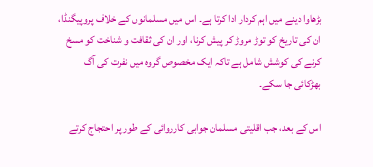بڑھاوا دینے میں اہم کردار ادا کرتا ہے۔ اس میں مسلمانوں کے خلاف پروپیگنڈا، ان کی تاریخ کو توڑ مروڑ کر پیش کرنا، اور ان کی ثقافت و شناخت کو مسخ کرنے کی کوشش شامل ہے تاکہ ایک مخصوص گروہ میں نفرت کی آگ بھڑکائی جا سکے۔

اس کے بعد، جب اقلیتی مسلمان جوابی کارروائی کے طور پر احتجاج کرتے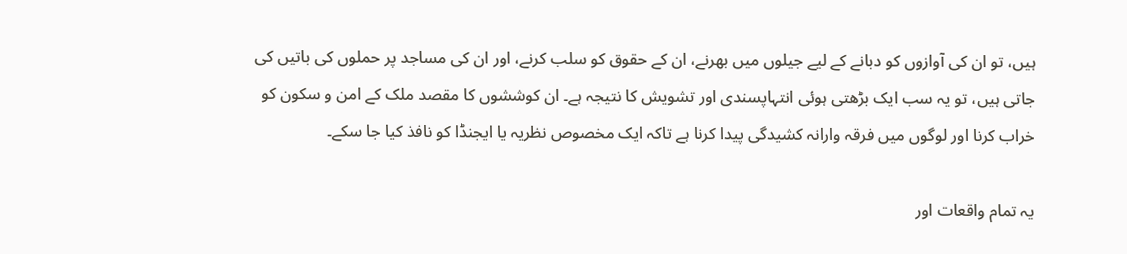ہیں، تو ان کی آوازوں کو دبانے کے لیے جیلوں میں بھرنے، ان کے حقوق کو سلب کرنے، اور ان کی مساجد پر حملوں کی باتیں کی جاتی ہیں، تو یہ سب ایک بڑھتی ہوئی انتہاپسندی اور تشویش کا نتیجہ ہے۔ ان کوششوں کا مقصد ملک کے امن و سکون کو خراب کرنا اور لوگوں میں فرقہ وارانہ کشیدگی پیدا کرنا ہے تاکہ ایک مخصوص نظریہ یا ایجنڈا کو نافذ کیا جا سکے۔

یہ تمام واقعات اور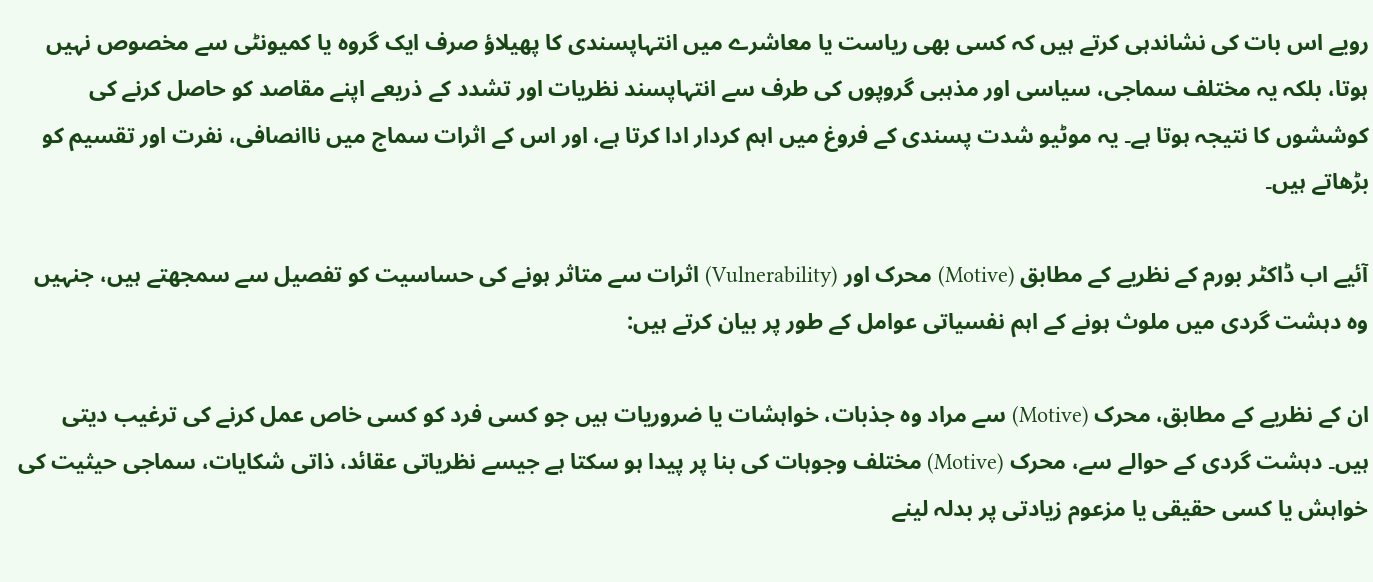رویے اس بات کی نشاندہی کرتے ہیں کہ کسی بھی ریاست یا معاشرے میں انتہاپسندی کا پھیلاؤ صرف ایک گروہ یا کمیونٹی سے مخصوص نہیں ہوتا، بلکہ یہ مختلف سماجی، سیاسی اور مذہبی گروپوں کی طرف سے انتہاپسند نظریات اور تشدد کے ذریعے اپنے مقاصد کو حاصل کرنے کی کوششوں کا نتیجہ ہوتا ہے۔ یہ موٹیو شدت پسندی کے فروغ میں اہم کردار ادا کرتا ہے، اور اس کے اثرات سماج میں ناانصافی، نفرت اور تقسیم کو بڑھاتے ہیں۔

آئیے اب ڈاکٹر بورم کے نظریے کے مطابق (Motive) محرک اور (Vulnerability) اثرات سے متاثر ہونے کی حساسیت کو تفصیل سے سمجھتے ہیں، جنہیں وہ دہشت گردی میں ملوث ہونے کے اہم نفسیاتی عوامل کے طور پر بیان کرتے ہیں:

ان کے نظریے کے مطابق، محرک (Motive) سے مراد وہ جذبات، خواہشات یا ضروریات ہیں جو کسی فرد کو کسی خاص عمل کرنے کی ترغیب دیتی ہیں۔ دہشت گردی کے حوالے سے، محرک (Motive) مختلف وجوہات کی بنا پر پیدا ہو سکتا ہے جیسے نظریاتی عقائد، ذاتی شکایات، سماجی حیثیت کی خواہش یا کسی حقیقی یا مزعوم زیادتی پر بدلہ لینے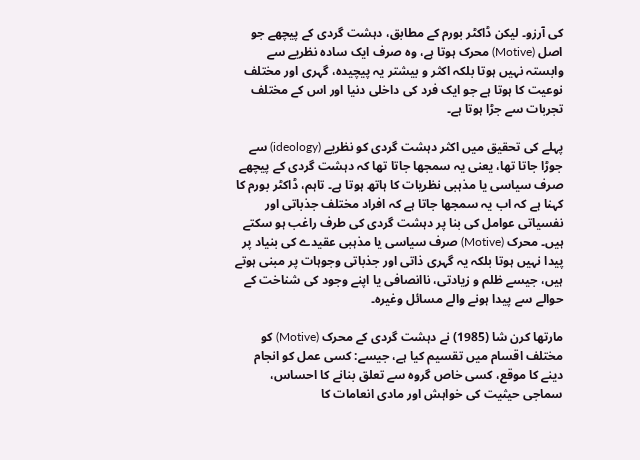کی آرزو۔ لیکن ڈاکٹر بورم کے مطابق، دہشت گردی کے پیچھے جو اصل (Motive) محرک ہوتا ہے، وہ صرف ایک سادہ نظریے سے وابستہ نہیں ہوتا بلکہ اکثر و بیشتر یہ پیچیدہ، گہری اور مختلف نوعیت کا ہوتا ہے جو ایک فرد کی داخلی دنیا اور اس کے مختلف تجربات سے جڑا ہوتا ہے۔

پہلے کی تحقیق میں اکثر دہشت گردی کو نظریے (ideology) سے جوڑا جاتا تھا، یعنی یہ سمجھا جاتا تھا کہ دہشت گردی کے پیچھے صرف سیاسی یا مذہبی نظریات کا ہاتھ ہوتا ہے۔ تاہم، ڈاکٹر بورم کا کہنا ہے کہ اب یہ سمجھا جاتا ہے کہ افراد مختلف جذباتی اور نفسیاتی عوامل کی بنا پر دہشت گردی کی طرف راغب ہو سکتے ہیں۔ محرک (Motive) صرف سیاسی یا مذہبی عقیدے کی بنیاد پر پیدا نہیں ہوتا بلکہ یہ گہری ذاتی اور جذباتی وجوہات پر مبنی ہوتے ہیں، جیسے ظلم و زیادتی، ناانصافی یا اپنے وجود کی شناخت کے حوالے سے پیدا ہونے والے مسائل وغیرہ۔

مارتھا کرن شا (1985) نے دہشت گردی کے محرک (Motive) کو مختلف اقسام میں تقسیم کیا ہے، جیسے: کسی عمل کو انجام دینے کا موقع، کسی خاص گروہ سے تعلق بنانے کا احساس، سماجی حیثیت کی خواہش اور مادی انعامات کا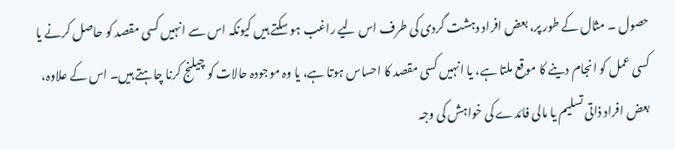حصول ۔ مثال کے طور پر، بعض افراد دہشت گردی کی طرف اس لیے راغب ہو سکتے ہیں کیونکہ اس سے انہیں کسی مقصد کو حاصل کرنے یا کسی عمل کو انجام دینے کا موقع ملتا ہے، یا انہیں کسی مقصد کا احساس ہوتا ہے، یا وہ موجودہ حالات کو چیلنج کرنا چاہتے ہیں۔ اس کے علاوہ، بعض افراد ذاتی تسلیم یا مالی فائدے کی خواہش کی وجہ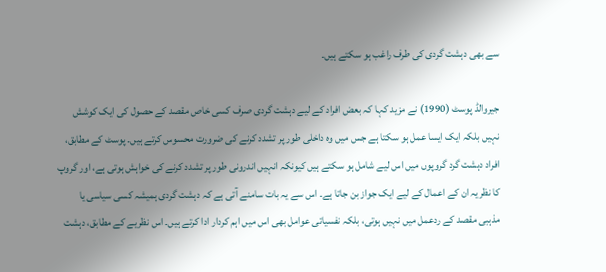سے بھی دہشت گردی کی طرف راغب ہو سکتے ہیں۔

جیروالڈ پوسٹ (1990) نے مزید کہا کہ بعض افراد کے لیے دہشت گردی صرف کسی خاص مقصد کے حصول کی ایک کوشش نہیں بلکہ ایک ایسا عمل ہو سکتا ہے جس میں وہ داخلی طور پر تشدد کرنے کی ضرورت محسوس کرتے ہیں۔ پوسٹ کے مطابق، افراد دہشت گرد گروپوں میں اس لیے شامل ہو سکتے ہیں کیونکہ انہیں اندرونی طور پر تشدد کرنے کی خواہش ہوتی ہے، اور گروپ کا نظریہ ان کے اعمال کے لیے ایک جواز بن جاتا ہے۔ اس سے یہ بات سامنے آتی ہے کہ دہشت گردی ہمیشہ کسی سیاسی یا مذہبی مقصد کے ردعمل میں نہیں ہوتی، بلکہ نفسیاتی عوامل بھی اس میں اہم کردار ادا کرتے ہیں۔ اس نظریے کے مطابق، دہشت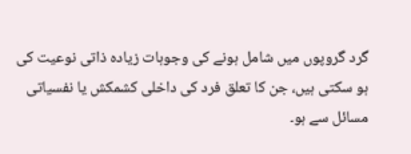گرد گروپوں میں شامل ہونے کی وجوہات زیادہ ذاتی نوعیت کی ہو سکتی ہیں، جن کا تعلق فرد کی داخلی کشمکش یا نفسیاتی مسائل سے ہو۔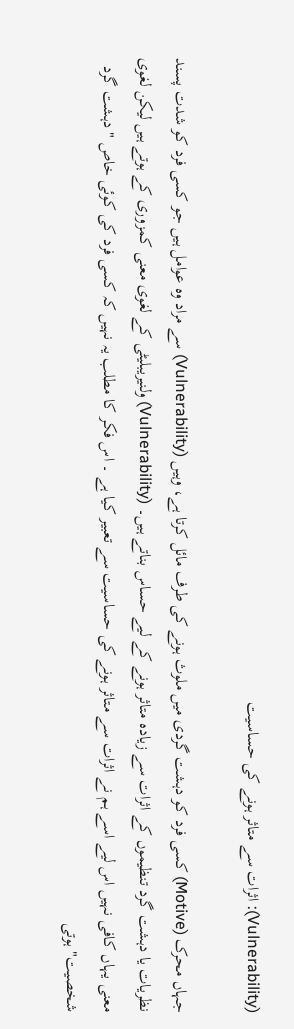(Vulnerability): اثرات سے متاثر ہونے کی حساسیت

جہاں محرک (Motive) کسی فرد کو دہشت گردی میں ملوث ہونے کی طرف مائل کرتا ہے، وہیں (Vulnerability) سے مراد وہ عوامل ہیں جو کسی فرد کو شدت پسند نظریات یا دہشت گرد تنظیموں کے اثرات سے زیادہ متاثر ہونے کے لیے حساس بناتے ہیں۔ (Vulnerability) ولنیریبلیٹی کے لغوی معنی کمزوری کے ہوتے ہیں لیکن لغوی معنی یہاں کافی نہیں اس لیے اسے ہم نے اثرات سے متاثر ہونے کی حساسیت سے تعبیر کیا ہے ۔ اس فکر کا مطلب یہ نہیں کہ کسی فرد کی کوئی خاص "دہشت گرد شخصیت" ہوتی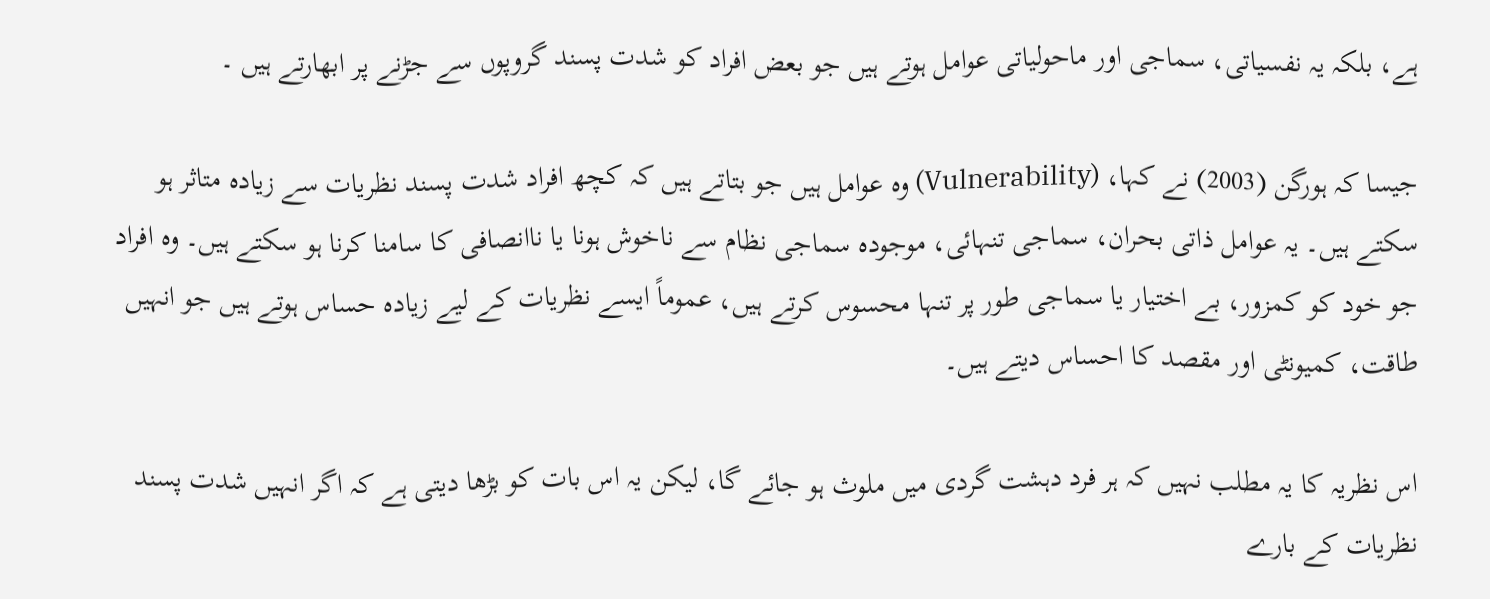ہے، بلکہ یہ نفسیاتی، سماجی اور ماحولیاتی عوامل ہوتے ہیں جو بعض افراد کو شدت پسند گروپوں سے جڑنے پر ابھارتے ہیں ۔

جیسا کہ ہورگن (2003) نے کہا، (Vulnerability) وہ عوامل ہیں جو بتاتے ہیں کہ کچھ افراد شدت پسند نظریات سے زیادہ متاثر ہو سکتے ہیں۔ یہ عوامل ذاتی بحران، سماجی تنہائی، موجودہ سماجی نظام سے ناخوش ہونا یا ناانصافی کا سامنا کرنا ہو سکتے ہیں۔ وہ افراد جو خود کو کمزور، بے اختیار یا سماجی طور پر تنہا محسوس کرتے ہیں، عموماً ایسے نظریات کے لیے زیادہ حساس ہوتے ہیں جو انہیں طاقت، کمیونٹی اور مقصد کا احساس دیتے ہیں۔

اس نظریہ کا یہ مطلب نہیں کہ ہر فرد دہشت گردی میں ملوث ہو جائے گا، لیکن یہ اس بات کو بڑھا دیتی ہے کہ اگر انہیں شدت پسند نظریات کے بارے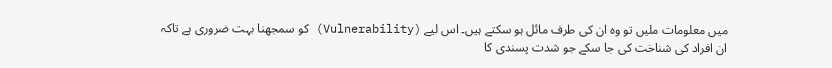میں معلومات ملیں تو وہ ان کی طرف مائل ہو سکتے ہیں۔ اس لیے (Vulnerability) کو سمجھنا بہت ضروری ہے تاکہ ان افراد کی شناخت کی جا سکے جو شدت پسندی کا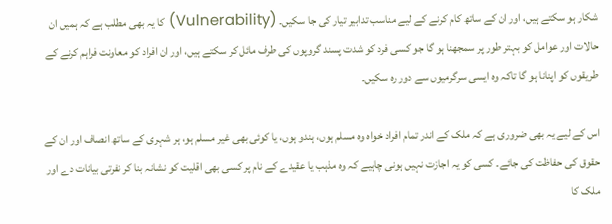شکار ہو سکتے ہیں، اور ان کے ساتھ کام کرنے کے لیے مناسب تدابیر تیار کی جا سکیں۔ (Vulnerability) کا یہ بھی مطلب ہے کہ ہمیں ان حالات اور عوامل کو بہتر طور پر سمجھنا ہو گا جو کسی فرد کو شدت پسند گروپوں کی طرف مائل کر سکتے ہیں، اور ان افراد کو معاونت فراہم کرنے کے طریقوں کو اپنانا ہو گا تاکہ وہ ایسی سرگرمیوں سے دور رہ سکیں۔

اس کے لیے یہ بھی ضروری ہے کہ ملک کے اندر تمام افراد خواہ وہ مسلم ہوں، ہندو ہوں، یا کوئی بھی غیر مسلم ہو، ہر شہری کے ساتھ انصاف اور ان کے حقوق کی حفاظت کی جائے۔ کسی کو یہ اجازت نہیں ہونی چاہیے کہ وہ مذہب یا عقیدے کے نام پر کسی بھی اقلیت کو نشانہ بنا کر نفرتی بیانات دے اور ملک کا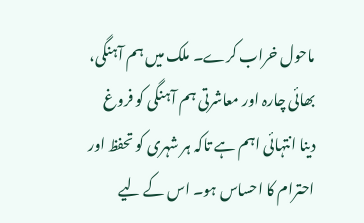ماحول خراب کرے۔ ملک میں ہم آہنگی، بھائی چارہ اور معاشرتی ہم آہنگی کو فروغ دینا انتہائی اہم ہے تاکہ ہر شہری کو تحفظ اور احترام کا احساس ہو۔ اس کے لیے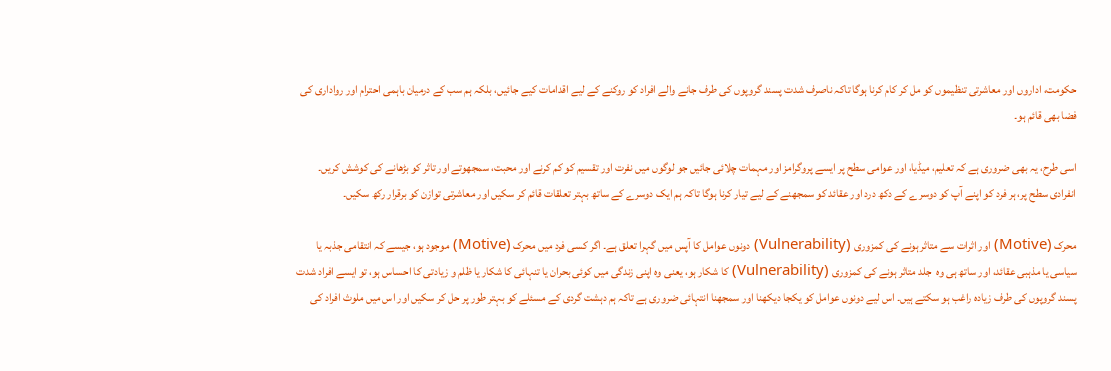حکومت، اداروں اور معاشرتی تنظیموں کو مل کر کام کرنا ہوگا تاکہ ناصرف شدت پسند گروپوں کی طرف جانے والے افراد کو روکنے کے لیے اقدامات کیے جائیں، بلکہ ہم سب کے درمیان باہمی احترام اور رواداری کی فضا بھی قائم ہو۔

اسی طرح، یہ بھی ضروری ہے کہ تعلیم، میڈیا، اور عوامی سطح پر ایسے پروگرامز اور مہمات چلائی جائیں جو لوگوں میں نفرت اور تقسیم کو کم کرنے اور محبت، سمجھوتے اور تاثر کو بڑھانے کی کوشش کریں۔ انفرادی سطح پر، ہر فرد کو اپنے آپ کو دوسرے کے دکھ درد اور عقائد کو سمجھنے کے لیے تیار کرنا ہوگا تاکہ ہم ایک دوسرے کے ساتھ بہتر تعلقات قائم کر سکیں اور معاشرتی توازن کو برقرار رکھ سکیں۔

محرک (Motive) اور اثرات سے متاثر ہونے کی کمزوری (Vulnerability) دونوں عوامل کا آپس میں گہرا تعلق ہے۔ اگر کسی فرد میں محرک (Motive) موجود ہو، جیسے کہ انتقامی جذبہ یا سیاسی یا مذہبی عقائد، اور ساتھ ہی وہ  جلد متاثر ہونے کی کمزوری (Vulnerability) کا شکار ہو، یعنی وہ اپنی زندگی میں کوئی بحران یا تنہائی کا شکار یا ظلم و زیادتی کا احساس ہو، تو ایسے افراد شدت پسند گروپوں کی طرف زیادہ راغب ہو سکتے ہیں۔ اس لیے دونوں عوامل کو یکجا دیکھنا اور سمجھنا انتہائی ضروری ہے تاکہ ہم دہشت گردی کے مسئلے کو بہتر طور پر حل کر سکیں اور اس میں ملوث افراد کی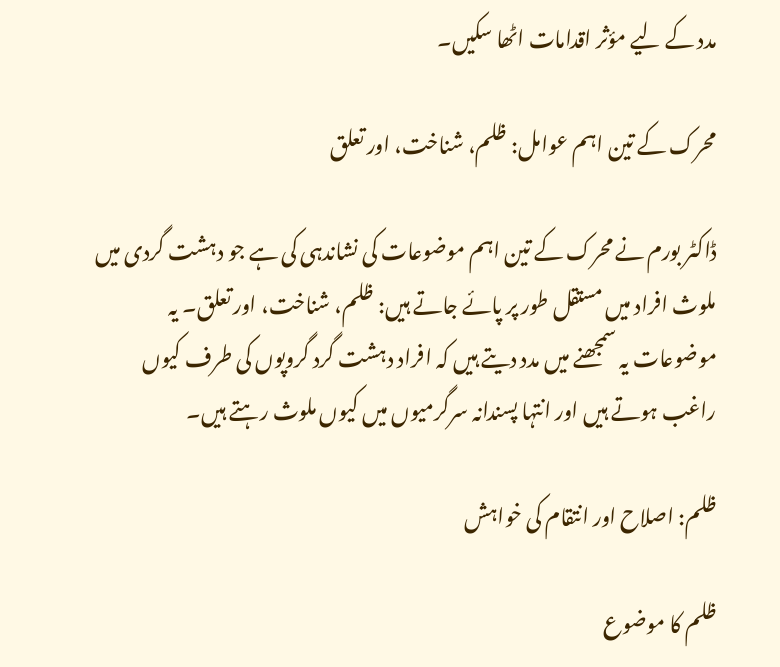مدد کے لیے مؤثر اقدامات اٹھا سکیں۔

محرک کے تین اہم عوامل: ظلم، شناخت، اور تعلق

ڈاکٹر بورم نے محرک کے تین اہم موضوعات کی نشاندہی کی ہے جو دہشت گردی میں ملوث افراد میں مستقل طور پر پائے جاتے ہیں: ظلم، شناخت، اور تعلق۔ یہ موضوعات یہ سمجھنے میں مدد دیتے ہیں کہ افراد دہشت گرد گروپوں کی طرف کیوں راغب ہوتے ہیں اور انتہا پسندانہ سرگرمیوں میں کیوں ملوث رہتے ہیں۔

ظلم: اصلاح اور انتقام کی خواہش

ظلم کا موضوع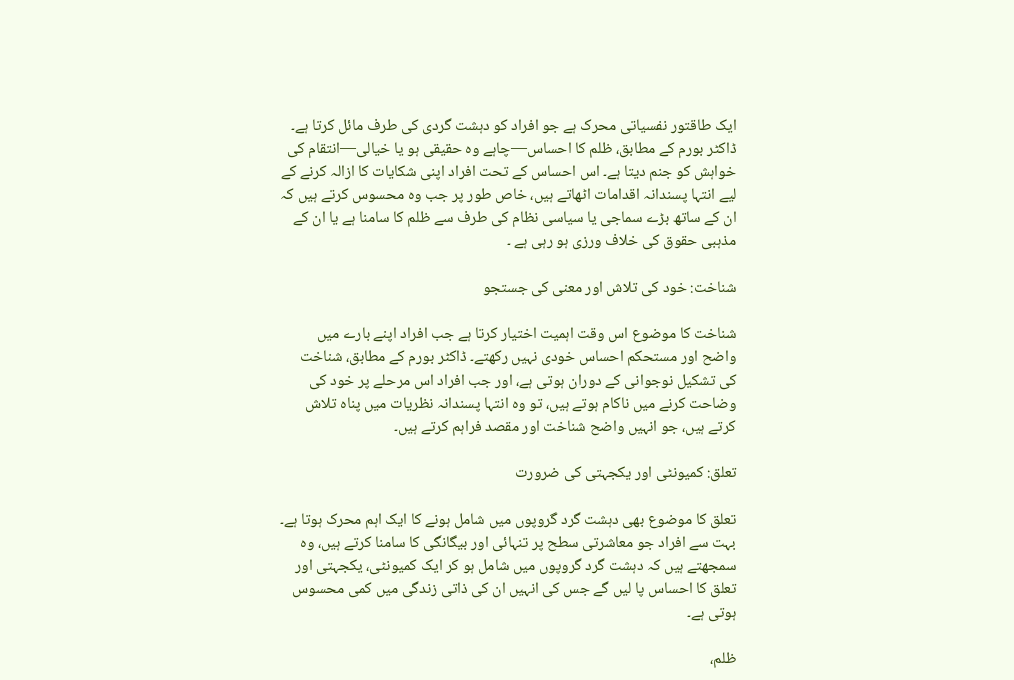ایک طاقتور نفسیاتی محرک ہے جو افراد کو دہشت گردی کی طرف مائل کرتا ہے۔ ڈاکٹر بورم کے مطابق، ظلم کا احساس—چاہے وہ حقیقی ہو یا خیالی—انتقام کی خواہش کو جنم دیتا ہے۔ اس احساس کے تحت افراد اپنی شکایات کا ازالہ کرنے کے لیے انتہا پسندانہ اقدامات اٹھاتے ہیں، خاص طور پر جب وہ محسوس کرتے ہیں کہ ان کے ساتھ بڑے سماجی یا سیاسی نظام کی طرف سے ظلم کا سامنا ہے یا ان کے مذہبی حقوق کی خلاف ورزی ہو رہی ہے ۔

شناخت: خود کی تلاش اور معنی کی جستجو

شناخت کا موضوع اس وقت اہمیت اختیار کرتا ہے جب افراد اپنے بارے میں واضح اور مستحکم احساس خودی نہیں رکھتے۔ ڈاکٹر بورم کے مطابق، شناخت کی تشکیل نوجوانی کے دوران ہوتی ہے، اور جب افراد اس مرحلے پر خود کی وضاحت کرنے میں ناکام ہوتے ہیں، تو وہ انتہا پسندانہ نظریات میں پناہ تلاش کرتے ہیں، جو انہیں واضح شناخت اور مقصد فراہم کرتے ہیں۔

تعلق: کمیونٹی اور یکجہتی کی ضرورت

تعلق کا موضوع بھی دہشت گرد گروپوں میں شامل ہونے کا ایک اہم محرک ہوتا ہے۔ بہت سے افراد جو معاشرتی سطح پر تنہائی اور بیگانگی کا سامنا کرتے ہیں، وہ سمجھتے ہیں کہ دہشت گرد گروپوں میں شامل ہو کر ایک کمیونٹی، یکجہتی اور تعلق کا احساس پا لیں گے جس کی انہیں ان کی ذاتی زندگی میں کمی محسوس ہوتی ہے۔

ظلم،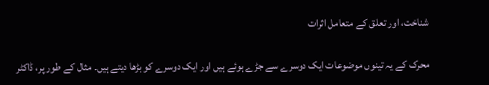شناخت، اور تعلق کے متعامل اثرات

محرک کے یہ تینوں موضوعات ایک دوسرے سے جڑے ہوئے ہیں اور ایک دوسرے کو بڑھا دیتے ہیں۔ مثال کے طور پر، ڈاکٹر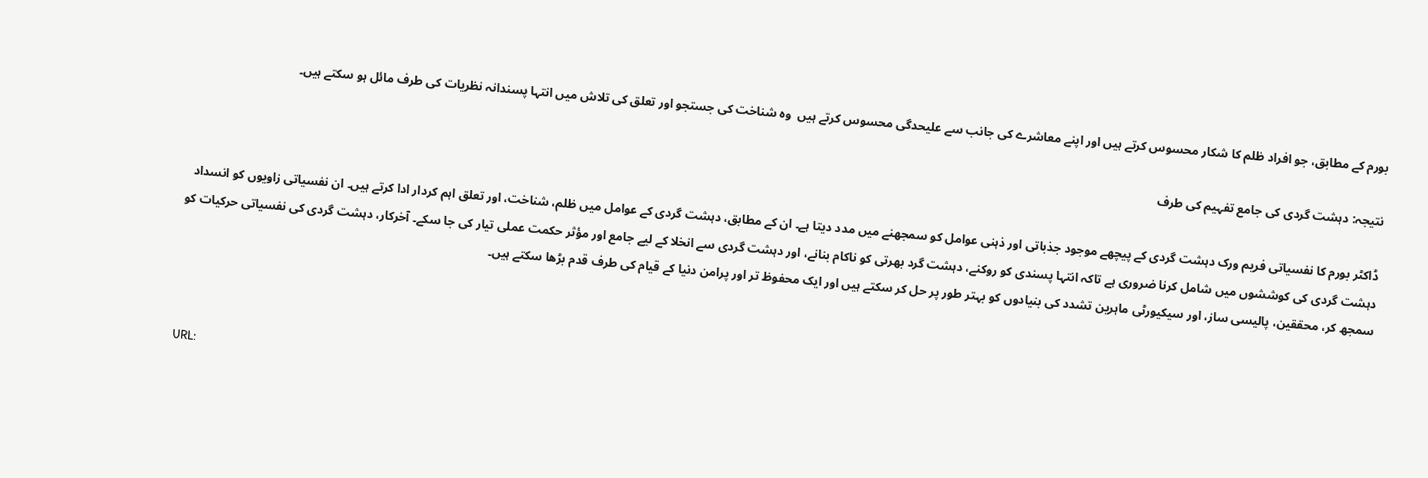بورم کے مطابق، جو افراد ظلم کا شکار محسوس کرتے ہیں اور اپنے معاشرے کی جانب سے علیحدگی محسوس کرتے ہیں  وہ شناخت کی جستجو اور تعلق کی تلاش میں انتہا پسندانہ نظریات کی طرف مائل ہو سکتے ہیں۔

نتیجہ: دہشت گردی کی جامع تفہیم کی طرف

ڈاکٹر بورم کا نفسیاتی فریم ورک دہشت گردی کے پیچھے موجود جذباتی اور ذہنی عوامل کو سمجھنے میں مدد دیتا ہے۔ ان کے مطابق، دہشت گردی کے عوامل میں ظلم، شناخت، اور تعلق اہم کردار ادا کرتے ہیں۔ ان نفسیاتی زاویوں کو انسداد دہشت گردی کی کوششوں میں شامل کرنا ضروری ہے تاکہ انتہا پسندی کو روکنے، دہشت گرد بھرتی کو ناکام بنانے، اور دہشت گردی سے انخلا کے لیے جامع اور مؤثر حکمت عملی تیار کی جا سکے۔ آخرکار، دہشت گردی کی نفسیاتی حرکیات کو سمجھ کر، محققین، پالیسی ساز، اور سیکیورٹی ماہرین تشدد کی بنیادوں کو بہتر طور پر حل کر سکتے ہیں اور ایک محفوظ تر اور پرامن دنیا کے قیام کی طرف قدم بڑھا سکتے ہیں۔



URL: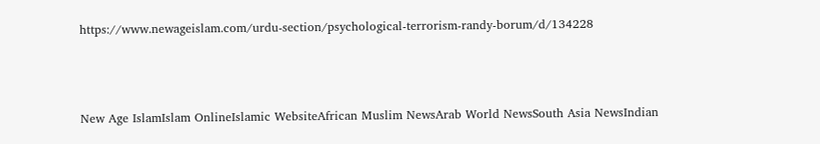https://www.newageislam.com/urdu-section/psychological-terrorism-randy-borum/d/134228



New Age IslamIslam OnlineIslamic WebsiteAfrican Muslim NewsArab World NewsSouth Asia NewsIndian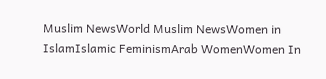Muslim NewsWorld Muslim NewsWomen in IslamIslamic FeminismArab WomenWomen In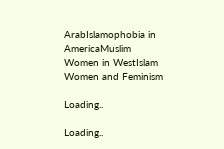ArabIslamophobia in AmericaMuslim Women in WestIslam Women and Feminism

Loading..

Loading..